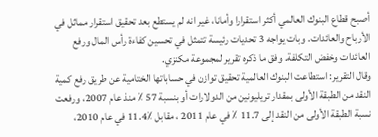أصبح قطاع البنوك العالمي أكثر استقرارا وأمانا، غير انه لم يستطع بعد تحقيق استقرار مماثل في الأرباح والعائدات. وبات يواجه 3 تحديات رئيسة تتمثل في تحسين كفاءة رأس المال ورفع العائدات وخفض التكلفة. وفق ما ذكره تقرير لمجموعة مكنزي.
وقال التقرير: استطاعت البنوك العالمية تحقيق توازن في حساباتها الختامية عن طريق رفع كمية النقد من الطبقة الأولى بمقدار تريليونين من الدولارات أو بنسبة 57 ٪ منذ عام 2007، ورفعت نسبة الطبقة الأولى من النقد إلى 11.7 ٪ في عام 2011 ، مقابل ٪11.4 في عام 2010،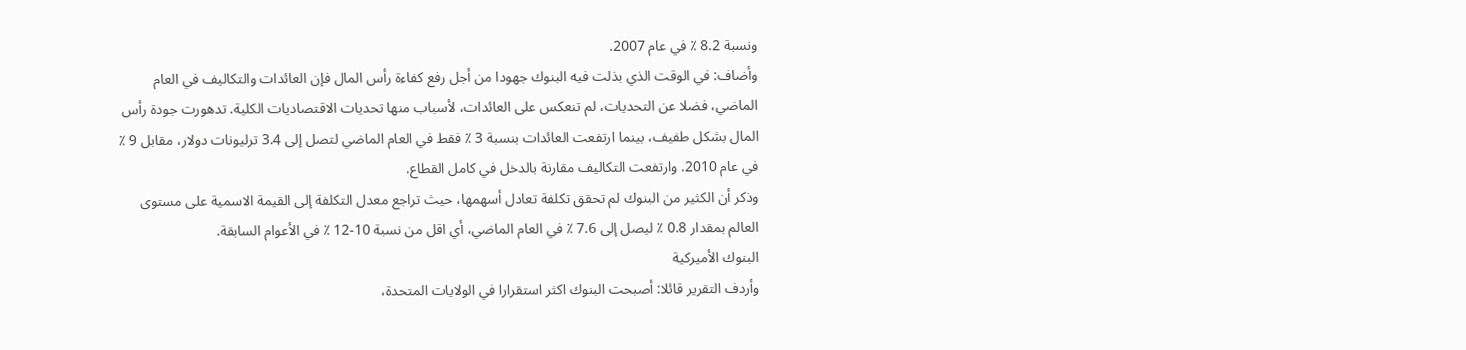ونسبة 8.2 ٪ في عام 2007.
وأضاف: في الوقت الذي بذلت فيه البنوك جهودا من أجل رفع كفاءة رأس المال فإن العائدات والتكاليف في العام الماضي، فضلا عن التحديات، لم تنعكس على العائدات، لأسباب منها تحديات الاقتصاديات الكلية. تدهورت جودة رأس المال بشكل طفيف، بينما ارتفعت العائدات بنسبة 3 ٪ فقط في العام الماضي لتصل إلى 3.4 ترليونات دولار، مقابل 9 ٪ في عام 2010. وارتفعت التكاليف مقارنة بالدخل في كامل القطاع.
وذكر أن الكثير من البنوك لم تحقق تكلفة تعادل أسهمها، حيث تراجع معدل التكلفة إلى القيمة الاسمية على مستوى العالم بمقدار 0.8 ٪ ليصل إلى 7.6 ٪ في العام الماضي، أي اقل من نسبة 10-12 ٪ في الأعوام السابقة.
البنوك الأميركية
وأردف التقرير قائلا: أصبحت البنوك اكثر استقرارا في الولايات المتحدة،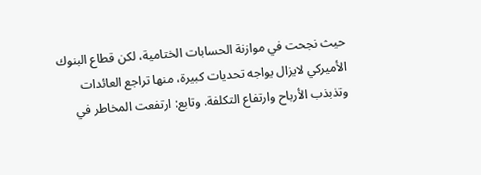حيث نجحت في موازنة الحسابات الختامية، لكن قطاع البنوك الأميركي لايزال يواجه تحديات كبيرة، منها تراجع العائدات وتذبذب الأرباح وارتفاع التكلفة. وتابع: ارتفعت المخاطر في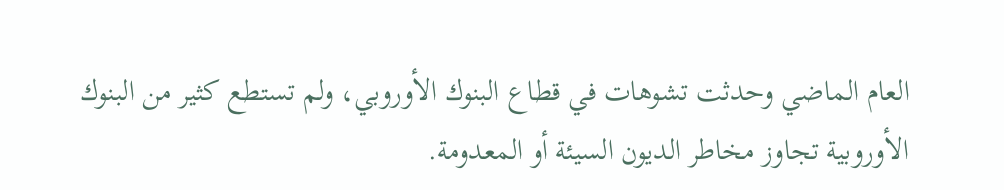العام الماضي وحدثت تشوهات في قطاع البنوك الأوروبي، ولم تستطع كثير من البنوك الأوروبية تجاوز مخاطر الديون السيئة أو المعدومة.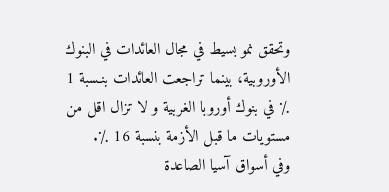وتحقق نمو بسيط في مجال العائدات في البنوك الأوروبية، بينما تراجعت العائدات بنـسبة 1 ٪ في بنوك أوروبا الغربية و لا تزال اقل من مستويات ما قبل الأزمة بنسبة 16 ٪.
وفي أسواق آسيا الصاعدة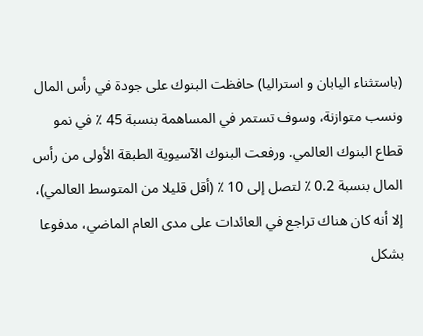(باستثناء اليابان و استراليا) حافظت البنوك على جودة في رأس المال ونسب متوازنة، وسوف تستمر في المساهمة بنسبة 45 ٪ في نمو قطاع البنوك العالمي. ورفعت البنوك الآسيوية الطبقة الأولى من رأس المال بنسبة 0.2 ٪ لتصل إلى 10 ٪ (أقل قليلا من المتوسط العالمي)، إلا أنه كان هناك تراجع في العائدات على مدى العام الماضي، مدفوعا بشكل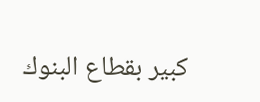كبير بقطاع البنوك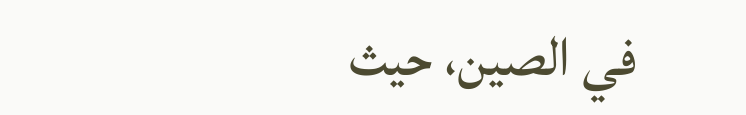في الصين، حيث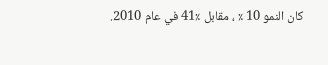كان النمو 10 ٪ ، مقابل ٪41 في عام 2010.